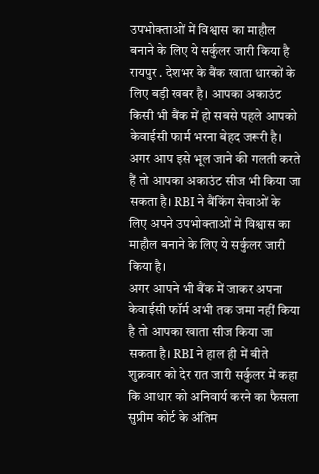उपभोक्ताओं में विश्वास का माहौल बनाने के लिए ये सर्कुलर जारी किया है
रायपुर . देशभर के बैंक खाता धारकों के लिए बड़ी खबर है। आपका अकाउंट किसी भी बैंक में हो सबसे पहले आपको केवाईसी फार्म भरना बेहद जरूरी है। अगर आप इसे भूल जाने की गलती करते हैं तो आपका अकाउंट सीज भी किया जा सकता है। RBI ने बैंकिंग सेवाओं के लिए अपने उपभोक्ताओं में विश्वास का माहौल बनाने के लिए ये सर्कुलर जारी किया है।
अगर आपने भी बैंक में जाकर अपना केवाईसी फॉर्म अभी तक जमा नहीं किया है तो आपका खाता सीज किया जा सकता है। RBI ने हाल ही में बीते शुक्रवार को देर रात जारी सर्कुलर में कहा कि आधार को अनिवार्य करने का फैसला सुप्रीम कोर्ट के अंतिम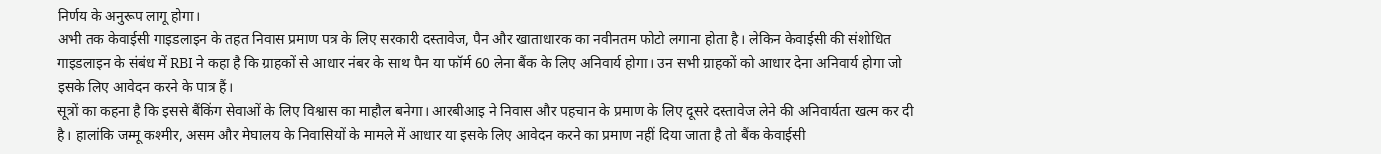निर्णय के अनुरूप लागू होगा।
अभी तक केवाईसी गाइडलाइन के तहत निवास प्रमाण पत्र के लिए सरकारी दस्तावेज, पैन और खाताधारक का नवीनतम फोटो लगाना होता है। लेकिन केवाईसी की संशोधित गाइडलाइन के संबंध में RBI ने कहा है कि ग्राहकों से आधार नंबर के साथ पैन या फॉर्म 60 लेना बैंक के लिए अनिवार्य होगा। उन सभी ग्राहकों को आधार देना अनिवार्य होगा जो इसके लिए आवेदन करने के पात्र हैं।
सूत्रों का कहना है कि इससे बैंकिंग सेवाओं के लिए विश्वास का माहौल बनेगा। आरबीआइ ने निवास और पहचान के प्रमाण के लिए दूसरे दस्तावेज लेने की अनिवार्यता खत्म कर दी है। हालांकि जम्मू कश्मीर, असम और मेघालय के निवासियों के मामले में आधार या इसके लिए आवेदन करने का प्रमाण नहीं दिया जाता है तो बैंक केवाईसी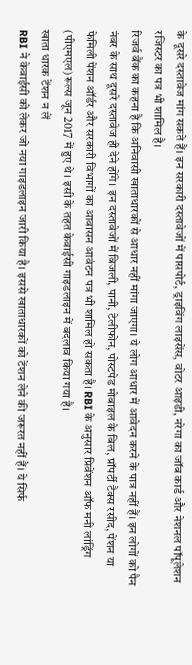के दूसरे दस्तावेज मांग सकते हैं। इन सरकारी दस्तावेजों में पासपोर्ट, ड्राइविंग लाइसेंस, वोटर आइडी, नरेगा का जॉब कार्ड और नेशनल पॉपूलेशन रजिस्टर का पत्र भी शामिल है।
रिजर्व बैंक का कहना है कि अनिवासी खाताधारकों से आधार नहीं मांगा जाएगा। ये लोग आधार में आवेदन करने के पात्र नहीं हैं। इन लोगों को पैन नंबर के साथ दूसरे दस्तावेज ही देने होंगे। इन दस्तावेजों में बिजली, पानी, टेलीफोन, पोस्टपेड मोबाइल के बिल, प्रॉपर्टी टैक्स रसीद, पेंशन या फेमिली पेंशन ऑर्डर और सरकारी विभागों का आवासन आवंटन पत्र भी शामिल हो सकता है। RBI के अनुसार प्रिवेंशन ऑफ मनी लांड्रिंग (पीएमएल) रूल्स जून 2017 में हुए थे। इसी के तहत केवाईसी गाइडलाइन में बदलाव किया गया है।
खाता धारक टेंशन न लें
RBI ने केवाईसी को लेकर जो नया गाइडलाइन जारी किया है। इससे खाताधारकों को टेंशन लेने की जरूरत नहीं हैं। ये सिर्फ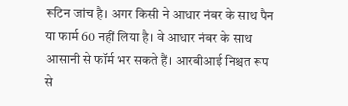रूटिन जांच है। अगर किसी ने आधार नंबर के साथ पैन या फार्म 60 नहीं लिया है। वे आधार नंबर के साथ आसानी से फॉर्म भर सकते हैं। आरबीआई निश्चत रूप से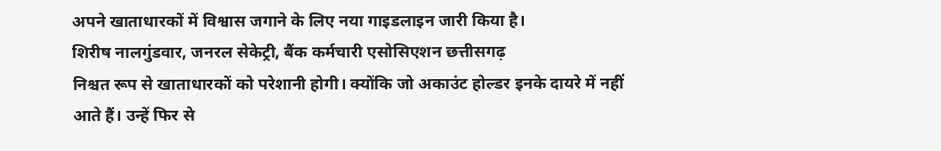अपने खाताधारकों में विश्वास जगाने के लिए नया गाइडलाइन जारी किया है।
शिरीष नालगुंडवार, जनरल सेकेट्री, बैंक कर्मचारी एसोसिएशन छत्तीसगढ़
निश्चत रूप से खाताधारकों को परेशानी होगी। क्योंकि जो अकाउंट होल्डर इनके दायरे में नहीं आते हैं। उन्हें फिर से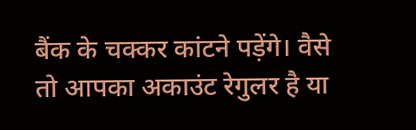बैंक के चक्कर कांटने पड़ेंगे। वैसे तो आपका अकाउंट रेगुलर है या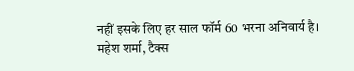नहीं इसके लिए हर साल फॉर्म 60 भरना अनिवार्य है।
महेश शर्मा, टैक्स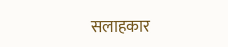सलाहकार